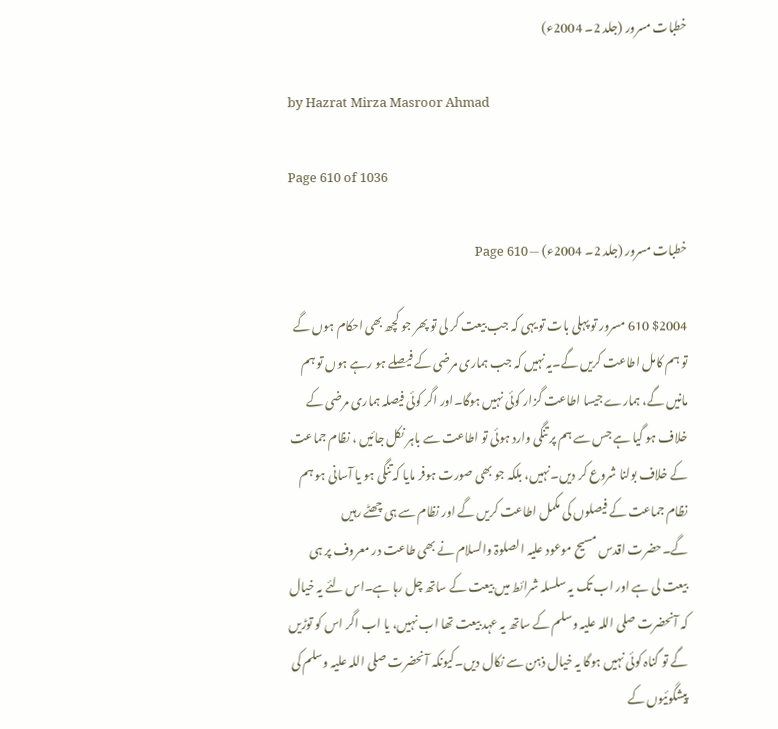خطبات مسرور (جلد 2۔ 2004ء)

by Hazrat Mirza Masroor Ahmad

Page 610 of 1036

خطبات مسرور (جلد 2۔ 2004ء) — Page 610

$2004 610 مسرور تو پہلی بات تو یہی کہ جب بیعت کر لی تو پھر جو کچھ بھی احکام ہوں گے تو ہم کامل اطاعت کریں گے۔یہ نہیں کہ جب ہماری مرضی کے فیصلے ہو رہے ہوں تو ہم مانیں گے، ہمارے جیسا اطاعت گزار کوئی نہیں ہوگا۔اور اگر کوئی فیصلہ ہماری مرضی کے خلاف ہو گیا ہے جس سے ہم پر تنگی وارد ہوئی تو اطاعت سے باہر نکل جائیں ، نظام جماعت کے خلاف بولنا شروع کر دیں۔نہیں، بلکہ جو بھی صورت ہوفر مایا کہ تنگی ہو یا آسانی ہو ہم نظام جماعت کے فیصلوں کی مکمل اطاعت کریں گے اور نظام سے ہی چھٹے رہیں گے۔حضرت اقدس مسیح موعود علیہ الصلوۃ والسلام نے بھی طاعت در معروف پر ہی بیعت لی ہے اور اب تک یہ سلسلہ شرائط میں بیعت کے ساتھ چل رہا ہے۔اس لئے یہ خیال کہ آنحضرت صلی اللہ علیہ وسلم کے ساتھ یہ عہد بیعت تھا اب نہیں، یا اب اگر اس کو توڑیں گے تو گناہ کوئی نہیں ہوگا یہ خیال ذہن سے نکال دیں۔کیونکہ آنحضرت صلی اللہ علیہ وسلم کی پیشگوئیوں کے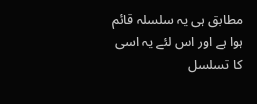مطابق ہی یہ سلسلہ قائم ہوا ہے اور اس لئے یہ اسی کا تسلسل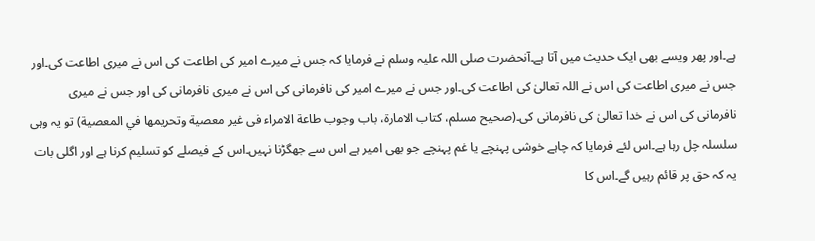ہے۔اور پھر ویسے بھی ایک حدیث میں آتا ہے۔آنحضرت صلی اللہ علیہ وسلم نے فرمایا کہ جس نے میرے امیر کی اطاعت کی اس نے میری اطاعت کی۔اور جس نے میری اطاعت کی اس نے اللہ تعالیٰ کی اطاعت کی۔اور جس نے میرے امیر کی نافرمانی کی اس نے میری نافرمانی کی اور جس نے میری نافرمانی کی اس نے خدا تعالیٰ کی نافرمانی کی۔(صحیح مسلم، کتاب الامارة، باب وجوب طاعة الامراء فى غير معصية وتحريمها في المعصية) تو یہ وہی سلسلہ چل رہا ہے۔اس لئے فرمایا کہ چاہے خوشی پہنچے یا غم پہنچے جو بھی امیر ہے اس سے جھگڑنا نہیں۔اس کے فیصلے کو تسلیم کرنا ہے اور اگلی بات یہ کہ حق پر قائم رہیں گے۔اس کا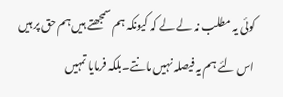کوئی یہ مطلب نہ لے لے کہ کیونکہ ہم سمجھتے ہیں ہم حق پر ہیں اس لئے ہم یہ فیصلہ نہیں مانتے۔بلکہ فرمایا تمہیں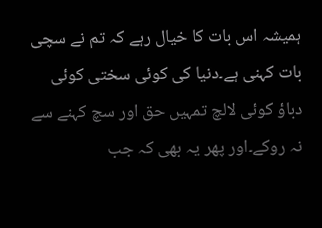ہمیشہ اس بات کا خیال رہے کہ تم نے سچی بات کہنی ہے۔دنیا کی کوئی سختی کوئی دباؤ کوئی لالچ تمہیں حق اور سچ کہنے سے نہ روکے۔اور پھر یہ بھی کہ جب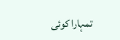تمہارا کوئی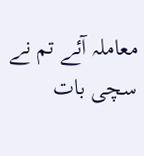معاملہ آئے تم نے سچی بات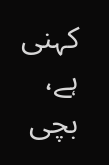کہنی ہے، بچی